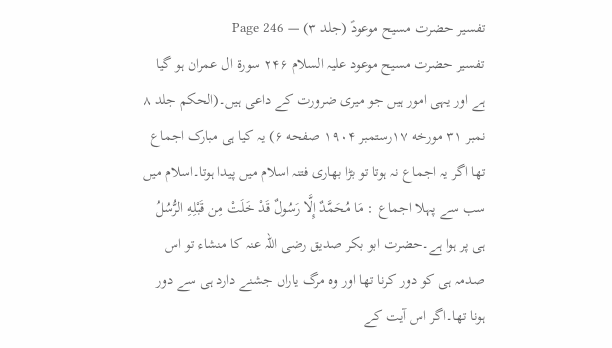تفسیر حضرت مسیح موعودؑ (جلد ۳) — Page 246
تفسیر حضرت مسیح موعود علیہ السلام ۲۴۶ سورة ال عمران ہو گیا ہے اور یہی امور ہیں جو میری ضرورت کے داعی ہیں۔(الحکم جلد ۸ نمبر ۳۱ مورخه ۱۷رستمبر ۱۹۰۴ صفحه ۶) یہ کیا ہی مبارک اجماع تھا اگر یہ اجماع نہ ہوتا تو بڑا بھاری فتنہ اسلام میں پیدا ہوتا۔اسلام میں سب سے پہلا اجماع : مَا مُحَمَّدٌ إِلَّا رَسُولٌ قَدْ خَلَتْ مِن قَبْلِهِ الرُّسُلُ ہی پر ہوا ہے۔حضرت ابو بکر صدیق رضی اللہ عنہ کا منشاء تو اس صدمہ ہی کو دور کرنا تھا اور وہ مرگ یاراں جشنے دارد ہی سے دور ہونا تھا۔اگر اس آیت کے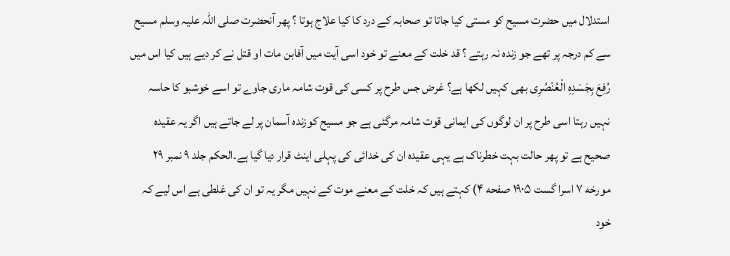استدلال میں حضرت مسیح کو مستی کیا جاتا تو صحابہ کے درد کا کیا علاج ہوتا ؟ پھر آنحضرت صلی اللہ علیہ وسلم مسیح سے کم درجہ پر تھے جو زندہ نہ رہتے ؟ قد خلت کے معنے تو خود اسی آیت میں آفابن مات او قتل نے کر دیے ہیں کیا اس میں رُفِعَ بِجَسَدِهِ الْعُنْصُرِی بھی کہیں لکھا ہے؟ غرض جس طرح پر کسی کی قوت شامہ ماری جاوے تو اسے خوشبو کا حاسہ نہیں رہتا اسی طرح پر ان لوگوں کی ایمانی قوت شامہ مرگئی ہے جو مسیح کوزندہ آسمان پر لے جاتے ہیں اگر یہ عقیدہ صحیح ہے تو پھر حالت بہت خطرناک ہے یہی عقیدہ ان کی خدائی کی پہلی اینٹ قرار دیا گیا ہے۔الحکم جلد ۹ نمبر ۲۹ مورخه ۷ اسرا گست ۱۹۰۵ صفحه ۴) کہتے ہیں کہ خلت کے معنے موت کے نہیں مگر یہ تو ان کی غلطی ہے اس لیے کہ خود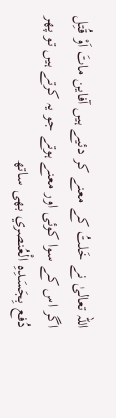اللہ تعالیٰ نے خَلتُ کے معنے کر دئیے ہیں آفاین ماتَ اَوْ قُتِل اگر اس کے سوا کوئی اور معنے ہوتے جو یہ کرتے ہیں تو پھر دُفع بِجَسَدِهِ الْعُنصري بھی ساتھ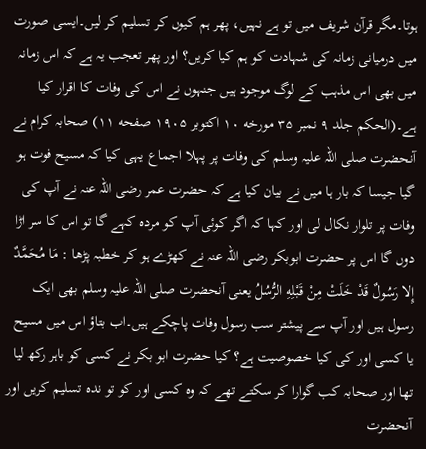ہوتا۔مگر قرآن شریف میں تو ہے نہیں، پھر ہم کیوں کر تسلیم کر لیں۔ایسی صورت میں درمیانی زمانہ کی شہادت کو ہم کیا کریں؟ اور پھر تعجب یہ ہے کہ اس زمانہ میں بھی اس مذہب کے لوگ موجود ہیں جنہوں نے اس کی وفات کا اقرار کیا ہے۔(الحکم جلد ۹ نمبر ۳۵ مورخه ۱۰ اکتوبر ۱۹۰۵ صفحه ۱۱) صحابہ کرام نے آنحضرت صلی اللہ علیہ وسلم کی وفات پر پہلا اجماع یہی کیا کہ مسیح فوت ہو گیا جیسا کہ بار ہا میں نے بیان کیا ہے کہ حضرت عمر رضی اللہ عنہ نے آپ کی وفات پر تلوار نکال لی اور کہا کہ اگر کوئی آپ کو مردہ کہے گا تو اس کا سر اڑا دوں گا اس پر حضرت ابوبکر رضی اللہ عنہ نے کھڑے ہو کر خطبہ پڑھا : مَا مُحَمَّدٌ إِلا رَسُولٌ قَدْ خَلَتْ مِنْ قَبْلِهِ الرُّسُلُ یعنی آنحضرت صلی اللہ علیہ وسلم بھی ایک رسول ہیں اور آپ سے پیشتر سب رسول وفات پاچکے ہیں۔اب بتاؤ اس میں مسیح یا کسی اور کی کیا خصوصیت ہے؟ کیا حضرت ابو بکر نے کسی کو باہر رکھ لیا تھا اور صحابہ کب گوارا کر سکتے تھے کہ وہ کسی اور کو تو ندہ تسلیم کریں اور آنحضرت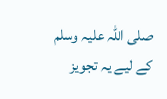صلی اللہ علیہ وسلم کے لیے یہ تجویز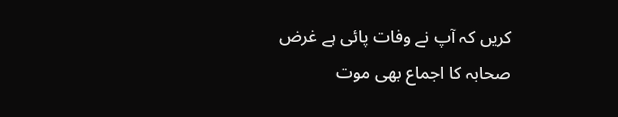کریں کہ آپ نے وفات پائی ہے غرض صحابہ کا اجماع بھی موت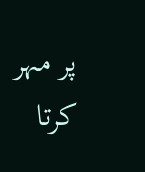پر مہر کرتا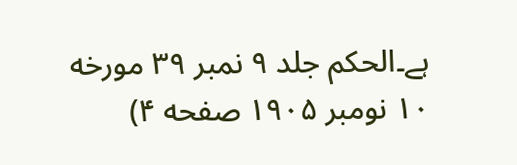ہے۔الحکم جلد ۹ نمبر ۳۹ مورخه ۱۰ نومبر ۱۹۰۵ صفحه ۴)